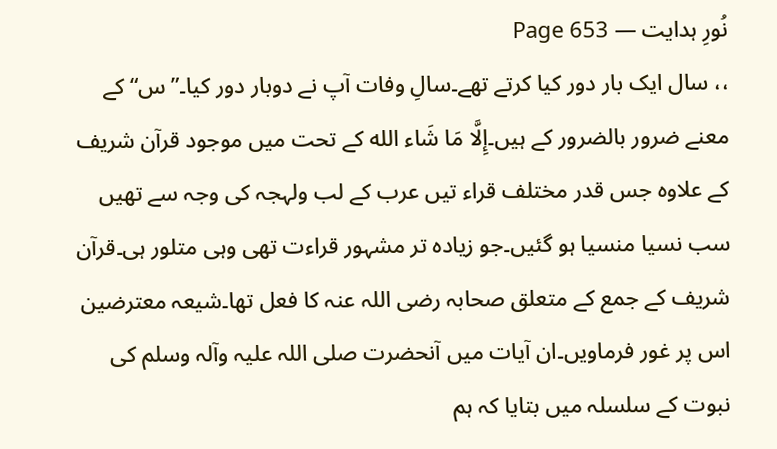نُورِ ہدایت — Page 653
،، سال ایک بار دور کیا کرتے تھے۔سالِ وفات آپ نے دوبار دور کیا۔”س“ کے معنے ضرور بالضرور کے ہیں۔إِلَّا مَا شَاء الله کے تحت میں موجود قرآن شریف کے علاوہ جس قدر مختلف قراء تیں عرب کے لب ولہجہ کی وجہ سے تھیں سب نسيا منسيا ہو گئیں۔جو زیادہ تر مشہور قراءت تھی وہی متلور ہی۔قرآن شریف کے جمع کے متعلق صحابہ رضی اللہ عنہ کا فعل تھا۔شیعہ معترضین اس پر غور فرماویں۔ان آیات میں آنحضرت صلی اللہ علیہ وآلہ وسلم کی نبوت کے سلسلہ میں بتایا کہ ہم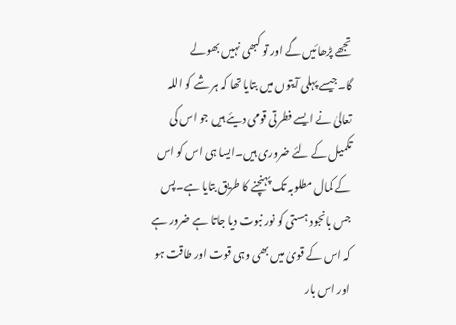تجھے پڑھائیں گے اور تو کبھی نہیں بھولے گا۔جیسے پہلی آیتوں میں بتایا تھا کہ ہر شے کو اللہ تعالیٰ نے ایسے فطرتی قومی دیئے ہیں جو اس کی تکمیل کے لئے ضروری ہیں۔ایسا ہی اس کو اس کے کمال مطلوبہ تک پہنچنے کا طریق بتایا ہے۔پس جس بانجود ہستی کو نور نبوت دیا جاتا ہے ضرور ہے کہ اس کے قویٰ میں بھی وہی قوت اور طاقت ہو اور اس بار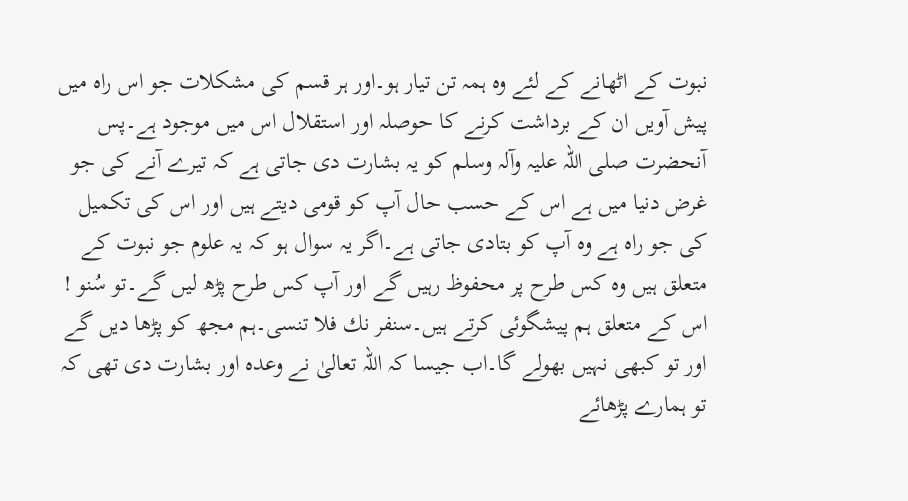نبوت کے اٹھانے کے لئے وہ ہمہ تن تیار ہو۔اور ہر قسم کی مشکلات جو اس راہ میں پیش آویں ان کے برداشت کرنے کا حوصلہ اور استقلال اس میں موجود ہے۔پس آنحضرت صلی اللہ علیہ وآلہ وسلم کو یہ بشارت دی جاتی ہے کہ تیرے آنے کی جو غرض دنیا میں ہے اس کے حسب حال آپ کو قومی دیتے ہیں اور اس کی تکمیل کی جو راہ ہے وہ آپ کو بتادی جاتی ہے۔اگر یہ سوال ہو کہ یہ علوم جو نبوت کے متعلق ہیں وہ کس طرح پر محفوظ رہیں گے اور آپ کس طرح پڑھ لیں گے۔تو سُنو ! اس کے متعلق ہم پیشگوئی کرتے ہیں۔سنفر نك فلا تنسی۔ہم مجھ کو پڑھا دیں گے اور تو کبھی نہیں بھولے گا۔اب جیسا کہ اللہ تعالیٰ نے وعدہ اور بشارت دی تھی کہ تو ہمارے پڑھائے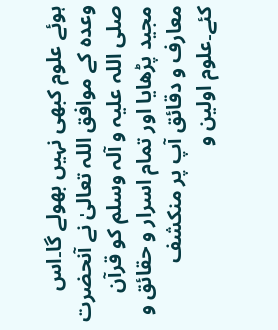ہوئے علوم کبھی نہیں بھولے گا۔اس وعدہ کے موافق اللہ تعالیٰ نے آنحضرت صلی اللہ علیہ و آلہ وسلم کو قرآن مجید پڑھایا اور تمام اسرار و حقائق و معارف و دقائق آپ پر منکشف کئے۔علوم اولین و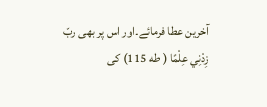آخرین عطا فرمائے۔اور اس پر بھی ربّ زِدْنِي عِلْمًا ( طه 115) کی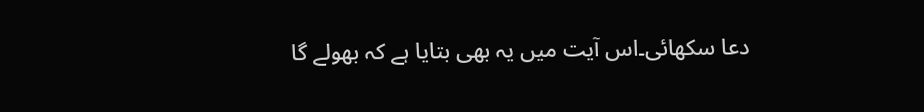دعا سکھائی۔اس آیت میں یہ بھی بتایا ہے کہ بھولے گا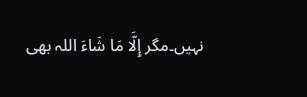نہیں۔مگر إِلَّا مَا شَاءَ اللہ بھی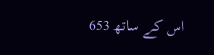اس کے ساتھ 653